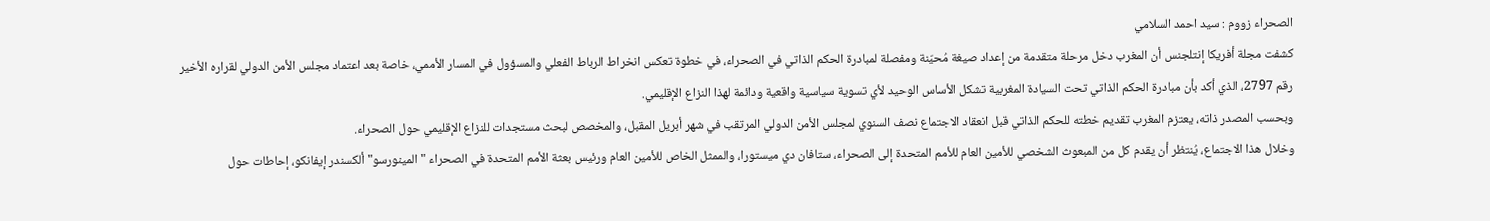الصحراء زووم : سيد احمد السلامي
كشفت مجلة أفريكا إنتلجنس أن المغرب دخل مرحلة متقدمة من إعداد صيغة مُحيّنة ومفصلة لمبادرة الحكم الذاتي في الصحراء، في خطوة تعكس انخراط الرباط الفعلي والمسؤول في المسار الأممي، خاصة بعد اعتماد مجلس الأمن الدولي لقراره الأخير رقم 2797، الذي أكد بأن مبادرة الحكم الذاتي تحت السيادة المغربية تشكل الأساس الوحيد لأي تسوية سياسية واقعية ودائمة لهذا النزاع الإقليمي.
وبحسب المصدر ذاته، يعتزم المغرب تقديم خطته للحكم الذاتي قبل انعقاد الاجتماع نصف السنوي لمجلس الأمن الدولي المرتقب في شهر أبريل المقبل، والمخصص لبحث مستجدات للنزاع الإقليمي حول الصحراء.
وخلال هذا الاجتماع، يُنتظر أن يقدم كل من المبعوث الشخصي للأمين العام للأمم المتحدة إلى الصحراء، ستافان دي ميستورا، والممثل الخاص للأمين العام ورئيس بعثة الأمم المتحدة في الصحراء "المينورسو" ألكسندر إيفانكو، إحاطات حول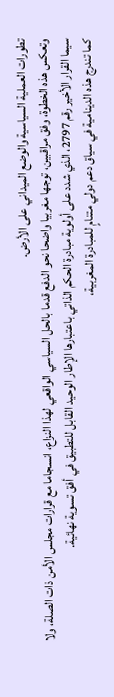تطورات العملية السياسية والوضع الميداني على الأرض.
وتعكس هذه الخطوة، وفق مراقبين، توجها مغربيا واضحا نحو الدفع قدما بالحل السياسي الواقعي لهذا النزاع، انسجاما مع قرارات مجلس الأمن ذات الصلة، ولا سيما القرار الأخير رقم 2797، الذي شدد على أولوية مبادرة الحكم الذاتي باعتبارها الإطار الوحيد القابل للتطبيق في أفق تسوية نهائية.
كما تندرج هذه الدينامية في سياق دعم دولي متنامٍ للمبادرة المغربية،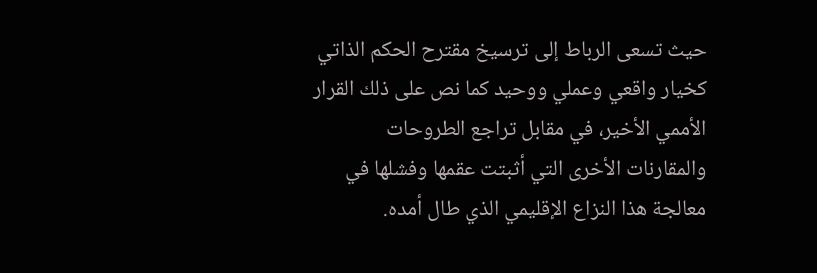حيث تسعى الرباط إلى ترسيخ مقترح الحكم الذاتي كخيار واقعي وعملي ووحيد كما نص على ذلك القرار الأممي الأخير، في مقابل تراجع الطروحات والمقارنات الأخرى التي أثبتت عقمها وفشلها في معالجة هذا النزاع الإقليمي الذي طال أمده.